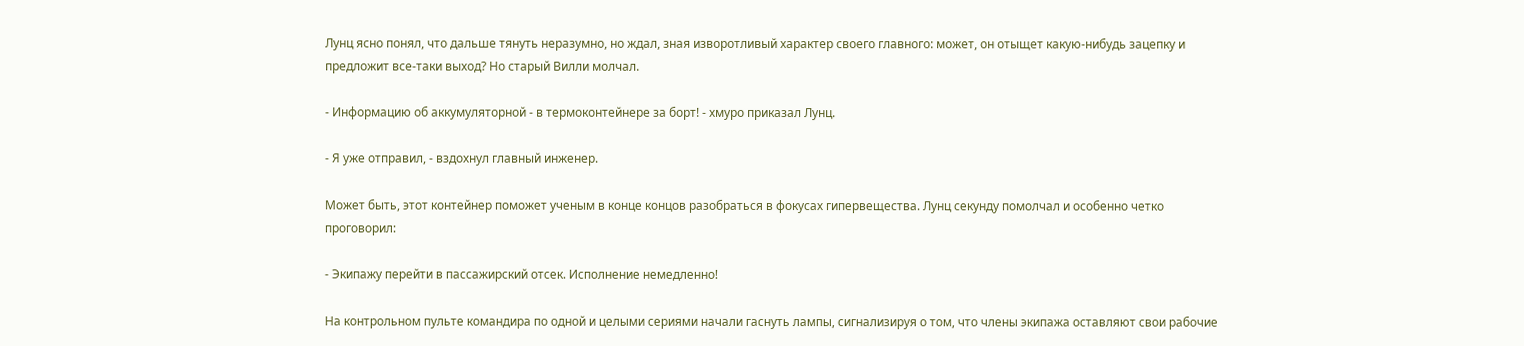Лунц ясно понял, что дальше тянуть неразумно, но ждал, зная изворотливый характер своего главного: может, он отыщет какую-нибудь зацепку и предложит все-таки выход? Но старый Вилли молчал.

- Информацию об аккумуляторной - в термоконтейнере за борт! - хмуро приказал Лунц.

- Я уже отправил, - вздохнул главный инженер.

Может быть, этот контейнер поможет ученым в конце концов разобраться в фокусах гипервещества. Лунц секунду помолчал и особенно четко проговорил:

- Экипажу перейти в пассажирский отсек. Исполнение немедленно!

На контрольном пульте командира по одной и целыми сериями начали гаснуть лампы, сигнализируя о том, что члены экипажа оставляют свои рабочие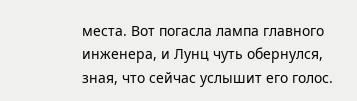места. Вот погасла лампа главного инженера, и Лунц чуть обернулся, зная, что сейчас услышит его голос.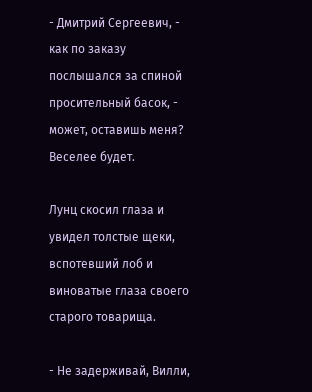- Дмитрий Сергеевич, - как по заказу послышался за спиной просительный басок, - может, оставишь меня? Веселее будет.

Лунц скосил глаза и увидел толстые щеки, вспотевший лоб и виноватые глаза своего старого товарища.

- Не задерживай, Вилли,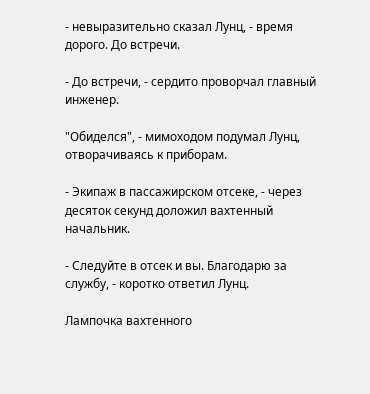- невыразительно сказал Лунц, - время дорого. До встречи.

- До встречи, - сердито проворчал главный инженер.

"Обиделся", - мимоходом подумал Лунц, отворачиваясь к приборам.

- Экипаж в пассажирском отсеке, - через десяток секунд доложил вахтенный начальник.

- Следуйте в отсек и вы. Благодарю за службу, - коротко ответил Лунц.

Лампочка вахтенного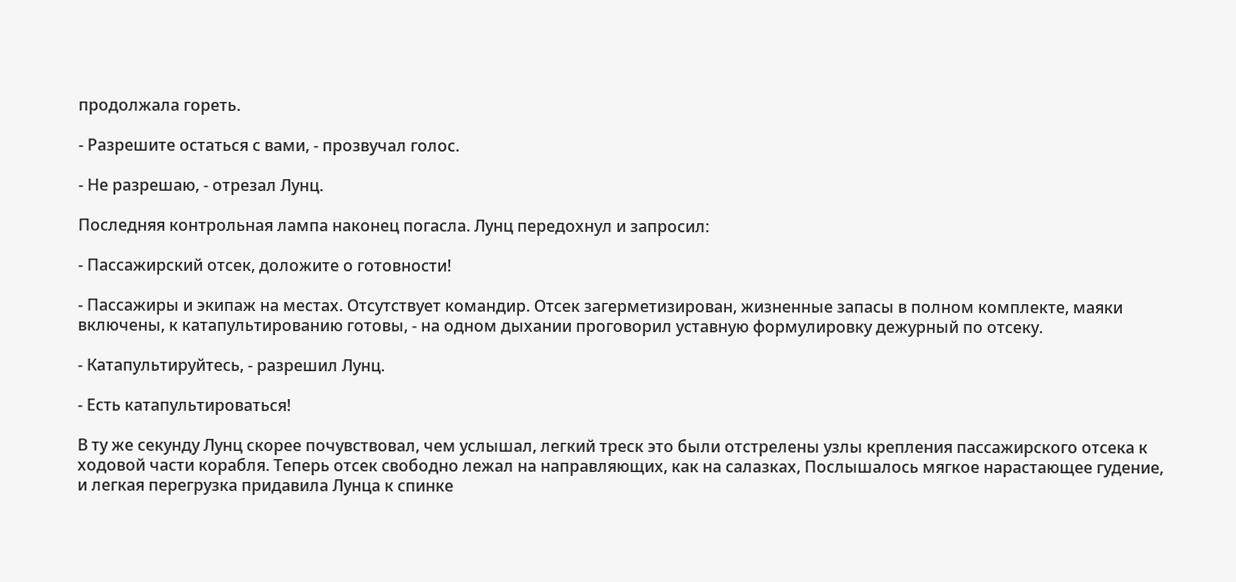продолжала гореть.

- Разрешите остаться с вами, - прозвучал голос.

- Не разрешаю, - отрезал Лунц.

Последняя контрольная лампа наконец погасла. Лунц передохнул и запросил:

- Пассажирский отсек, доложите о готовности!

- Пассажиры и экипаж на местах. Отсутствует командир. Отсек загерметизирован, жизненные запасы в полном комплекте, маяки включены, к катапультированию готовы, - на одном дыхании проговорил уставную формулировку дежурный по отсеку.

- Катапультируйтесь, - разрешил Лунц.

- Есть катапультироваться!

В ту же секунду Лунц скорее почувствовал, чем услышал, легкий треск это были отстрелены узлы крепления пассажирского отсека к ходовой части корабля. Теперь отсек свободно лежал на направляющих, как на салазках, Послышалось мягкое нарастающее гудение, и легкая перегрузка придавила Лунца к спинке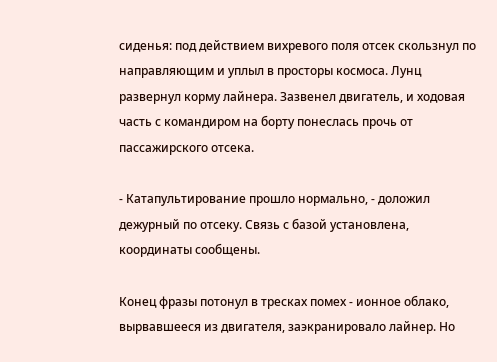сиденья: под действием вихревого поля отсек скользнул по направляющим и уплыл в просторы космоса. Лунц развернул корму лайнера. Зазвенел двигатель, и ходовая часть с командиром на борту понеслась прочь от пассажирского отсека.

- Катапультирование прошло нормально, - доложил дежурный по отсеку. Связь с базой установлена, координаты сообщены.

Конец фразы потонул в тресках помех - ионное облако, вырвавшееся из двигателя, заэкранировало лайнер. Но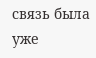связь была уже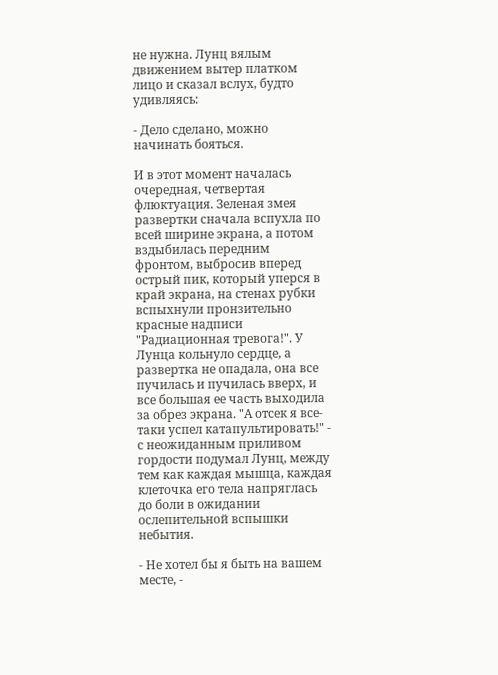не нужна. Лунц вялым движением вытер платком лицо и сказал вслух, будто удивляясь:

- Дело сделано, можно начинать бояться.

И в этот момент началась очередная, четвертая флюктуация. Зеленая змея развертки сначала вспухла по всей ширине экрана, а потом вздыбилась передним фронтом, выбросив вперед острый пик, который уперся в край экрана, на стенах рубки вспыхнули пронзительно красные надписи "Радиационная тревога!". У Лунца кольнуло сердце, а развертка не опадала, она все пучилась и пучилась вверх, и все большая ее часть выходила за обрез экрана. "А отсек я все-таки успел катапультировать!" - с неожиданным приливом гордости подумал Лунц, между тем как каждая мышца, каждая клеточка его тела напряглась до боли в ожидании ослепительной вспышки небытия.

- Не хотел бы я быть на вашем месте, -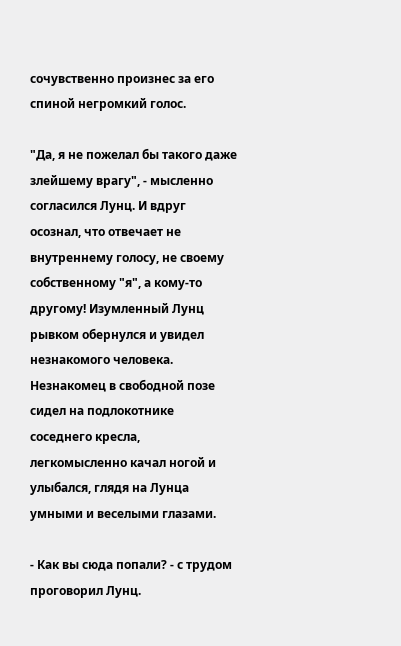сочувственно произнес за его спиной негромкий голос.

"Да, я не пожелал бы такого даже злейшему врагу", - мысленно согласился Лунц. И вдруг осознал, что отвечает не внутреннему голосу, не своему собственному "я", а кому-то другому! Изумленный Лунц рывком обернулся и увидел незнакомого человека. Незнакомец в свободной позе сидел на подлокотнике соседнего кресла, легкомысленно качал ногой и улыбался, глядя на Лунца умными и веселыми глазами.

- Как вы сюда попали? - с трудом проговорил Лунц.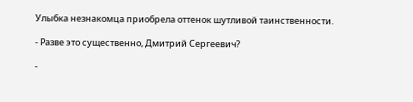Улыбка незнакомца приобрела оттенок шутливой таинственности.

- Разве это существенно, Дмитрий Сергеевич?

-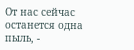От нас сейчас останется одна пыль, -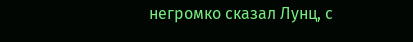негромко сказал Лунц, с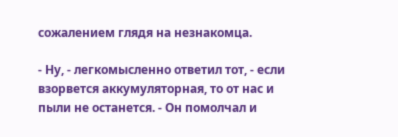сожалением глядя на незнакомца.

- Ну, - легкомысленно ответил тот, - если взорвется аккумуляторная, то от нас и пыли не останется. - Он помолчал и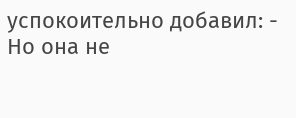успокоительно добавил: - Но она не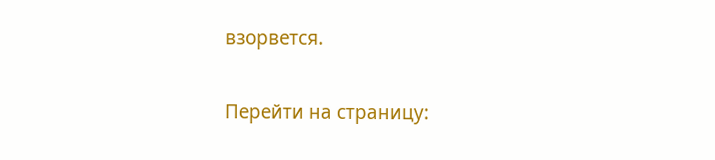взорвется.

Перейти на страницу: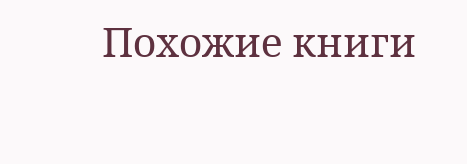Похожие книги